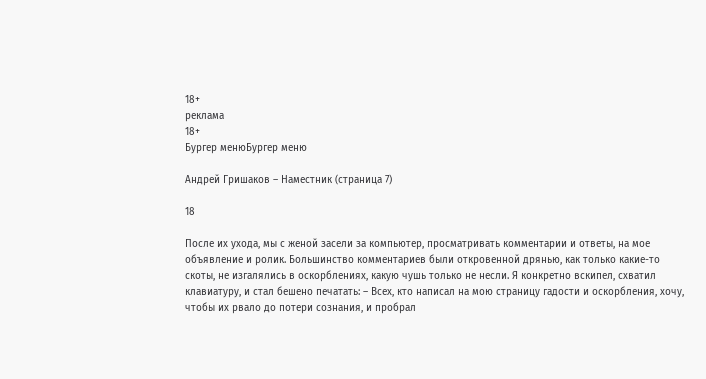18+
реклама
18+
Бургер менюБургер меню

Андрей Гришаков – Наместник (страница 7)

18

После их ухода, мы с женой засели за компьютер, просматривать комментарии и ответы, на мое объявление и ролик. Большинство комментариев были откровенной дрянью, как только какие-то скоты, не изгалялись в оскорблениях, какую чушь только не несли. Я конкретно вскипел, схватил клавиатуру, и стал бешено печатать: – Всех, кто написал на мою страницу гадости и оскорбления, хочу, чтобы их рвало до потери сознания, и пробрал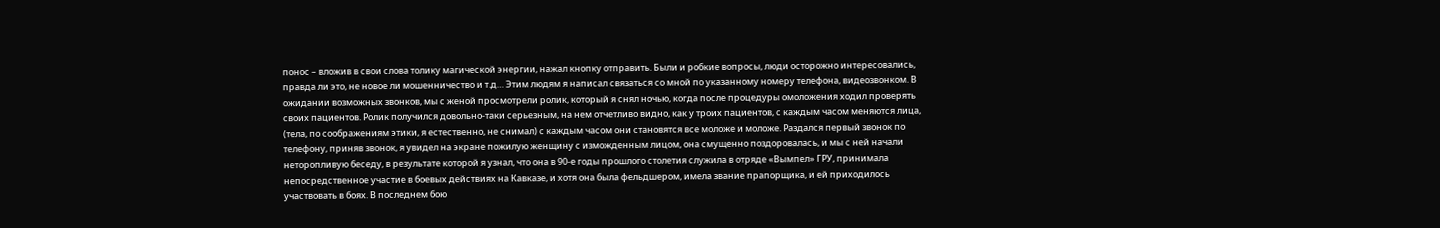понос – вложив в свои слова толику магической энергии, нажал кнопку отправить. Были и робкие вопросы, люди осторожно интересовались, правда ли это, не новое ли мошенничество и т.д… Этим людям я написал связаться со мной по указанному номеру телефона, видеозвонком. В ожидании возможных звонков, мы с женой просмотрели ролик, который я снял ночью, когда после процедуры омоложения ходил проверять своих пациентов. Ролик получился довольно-таки серьезным, на нем отчетливо видно, как у троих пациентов, с каждым часом меняются лица, (тела, по соображениям этики, я естественно, не снимал) с каждым часом они становятся все моложе и моложе. Раздался первый звонок по телефону, приняв звонок, я увидел на экране пожилую женщину с изможденным лицом, она смущенно поздоровалась, и мы с ней начали неторопливую беседу, в результате которой я узнал, что она в 90-е годы прошлого столетия служила в отряде «Вымпел» ГРУ, принимала непосредственное участие в боевых действиях на Кавказе, и хотя она была фельдшером, имела звание прапорщика, и ей приходилось участвовать в боях. В последнем бою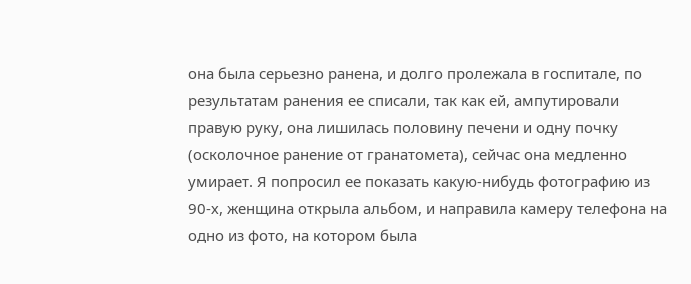она была серьезно ранена, и долго пролежала в госпитале, по результатам ранения ее списали, так как ей, ампутировали правую руку, она лишилась половину печени и одну почку (осколочное ранение от гранатомета), сейчас она медленно умирает. Я попросил ее показать какую-нибудь фотографию из 90-х, женщина открыла альбом, и направила камеру телефона на одно из фото, на котором была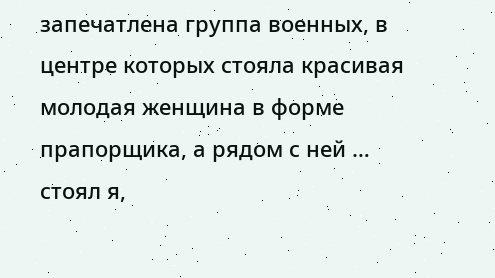запечатлена группа военных, в центре которых стояла красивая молодая женщина в форме прапорщика, а рядом с ней … стоял я,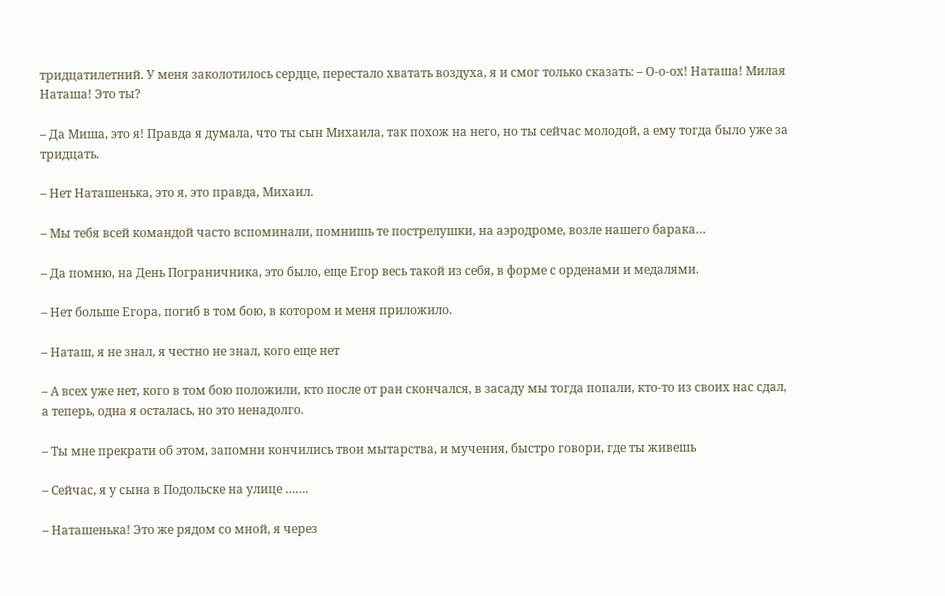тридцатилетний. У меня заколотилось сердце, перестало хватать воздуха, я и смог только сказать: – О-о-ох! Наташа! Милая Наташа! Это ты?

– Да Миша, это я! Правда я думала, что ты сын Михаила, так похож на него, но ты сейчас молодой, а ему тогда было уже за тридцать.

– Нет Наташенька, это я, это правда, Михаил.

– Мы тебя всей командой часто вспоминали, помнишь те пострелушки, на аэродроме, возле нашего барака…

– Да помню, на День Пограничника, это было, еще Егор весь такой из себя, в форме с орденами и медалями.

– Нет больше Егора, погиб в том бою, в котором и меня приложило.

– Наташ, я не знал, я честно не знал, кого еще нет

– А всех уже нет, кого в том бою положили, кто после от ран скончался, в засаду мы тогда попали, кто-то из своих нас сдал, а теперь, одна я осталась, но это ненадолго.

– Ты мне прекрати об этом, запомни кончились твои мытарства, и мучения, быстро говори, где ты живешь

– Сейчас, я у сына в Подольске на улице …….

– Наташенька! Это же рядом со мной, я через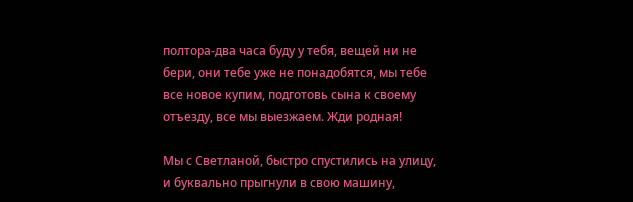полтора-два часа буду у тебя, вещей ни не бери, они тебе уже не понадобятся, мы тебе все новое купим, подготовь сына к своему отъезду, все мы выезжаем. Жди родная!

Мы с Светланой, быстро спустились на улицу, и буквально прыгнули в свою машину,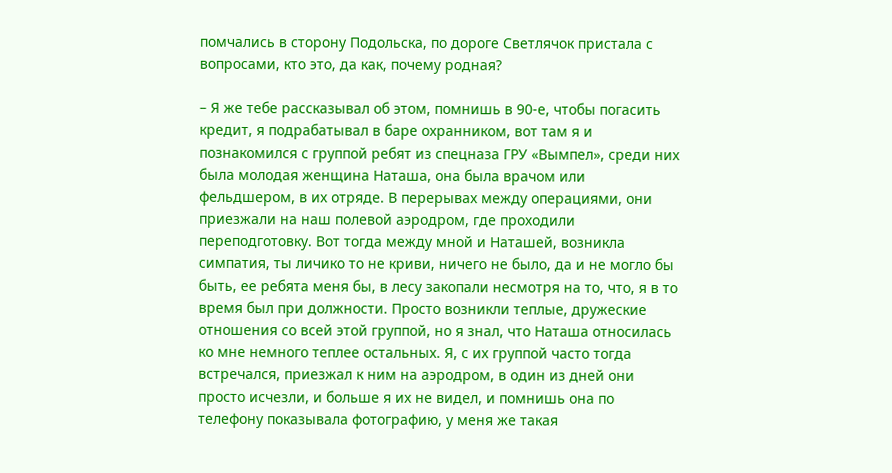помчались в сторону Подольска, по дороге Светлячок пристала с вопросами, кто это, да как, почему родная?

– Я же тебе рассказывал об этом, помнишь в 90-е, чтобы погасить кредит, я подрабатывал в баре охранником, вот там я и познакомился с группой ребят из спецназа ГРУ «Вымпел», среди них была молодая женщина Наташа, она была врачом или фельдшером, в их отряде. В перерывах между операциями, они приезжали на наш полевой аэродром, где проходили переподготовку. Вот тогда между мной и Наташей, возникла симпатия, ты личико то не криви, ничего не было, да и не могло бы быть, ее ребята меня бы, в лесу закопали несмотря на то, что, я в то время был при должности. Просто возникли теплые, дружеские отношения со всей этой группой, но я знал, что Наташа относилась ко мне немного теплее остальных. Я, с их группой часто тогда встречался, приезжал к ним на аэродром, в один из дней они просто исчезли, и больше я их не видел, и помнишь она по телефону показывала фотографию, у меня же такая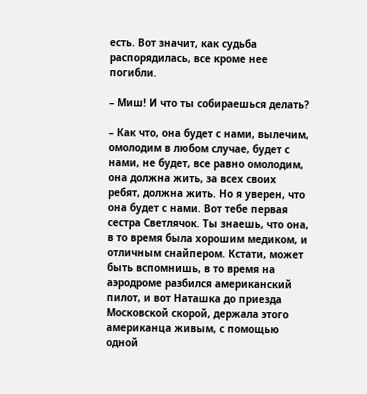есть. Вот значит, как судьба распорядилась, все кроме нее погибли.

– Миш! И что ты собираешься делать?

– Как что, она будет с нами, вылечим, омолодим в любом случае, будет с нами, не будет, все равно омолодим, она должна жить, за всех своих ребят, должна жить. Но я уверен, что она будет с нами. Вот тебе первая сестра Светлячок. Ты знаешь, что она, в то время была хорошим медиком, и отличным снайпером. Кстати, может быть вспомнишь, в то время на аэродроме разбился американский пилот, и вот Наташка до приезда Московской скорой, держала этого американца живым, с помощью одной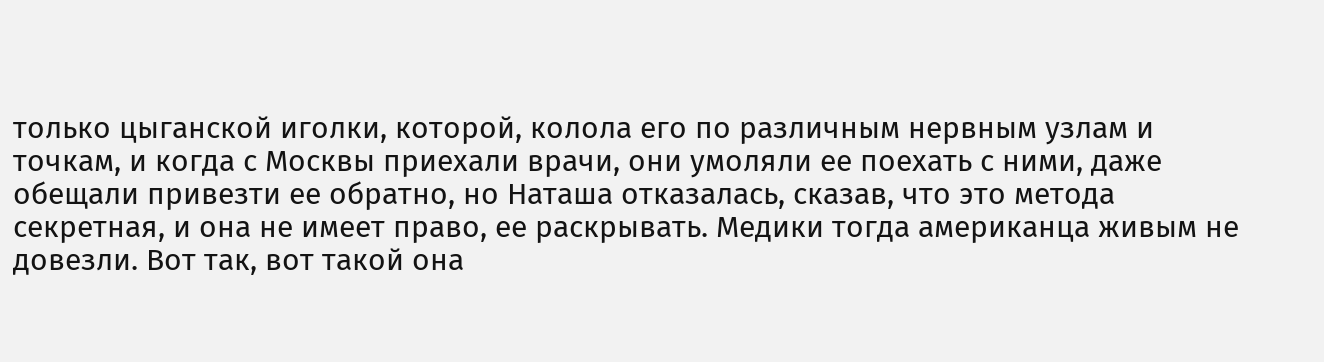только цыганской иголки, которой, колола его по различным нервным узлам и точкам, и когда с Москвы приехали врачи, они умоляли ее поехать с ними, даже обещали привезти ее обратно, но Наташа отказалась, сказав, что это метода секретная, и она не имеет право, ее раскрывать. Медики тогда американца живым не довезли. Вот так, вот такой она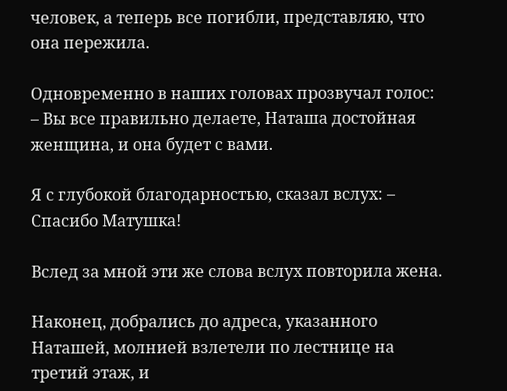человек, а теперь все погибли, представляю, что она пережила.

Одновременно в наших головах прозвучал голос: – Вы все правильно делаете, Наташа достойная женщина, и она будет с вами.

Я с глубокой благодарностью, сказал вслух: – Спасибо Матушка!

Вслед за мной эти же слова вслух повторила жена.

Наконец, добрались до адреса, указанного Наташей, молнией взлетели по лестнице на третий этаж, и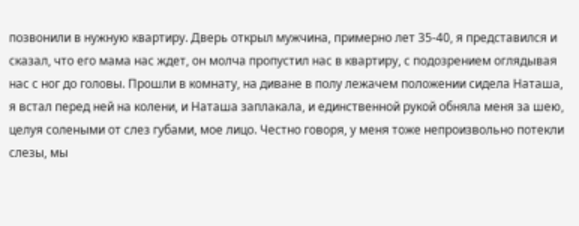позвонили в нужную квартиру. Дверь открыл мужчина, примерно лет 35-40, я представился и сказал, что его мама нас ждет, он молча пропустил нас в квартиру, с подозрением оглядывая нас с ног до головы. Прошли в комнату, на диване в полу лежачем положении сидела Наташа, я встал перед ней на колени, и Наташа заплакала, и единственной рукой обняла меня за шею, целуя солеными от слез губами, мое лицо. Честно говоря, у меня тоже непроизвольно потекли слезы, мы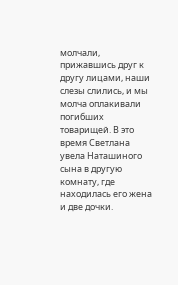молчали, прижавшись друг к другу лицами, наши слезы слились, и мы молча оплакивали погибших товарищей. В это время Светлана увела Наташиного сына в другую комнату, где находилась его жена и две дочки.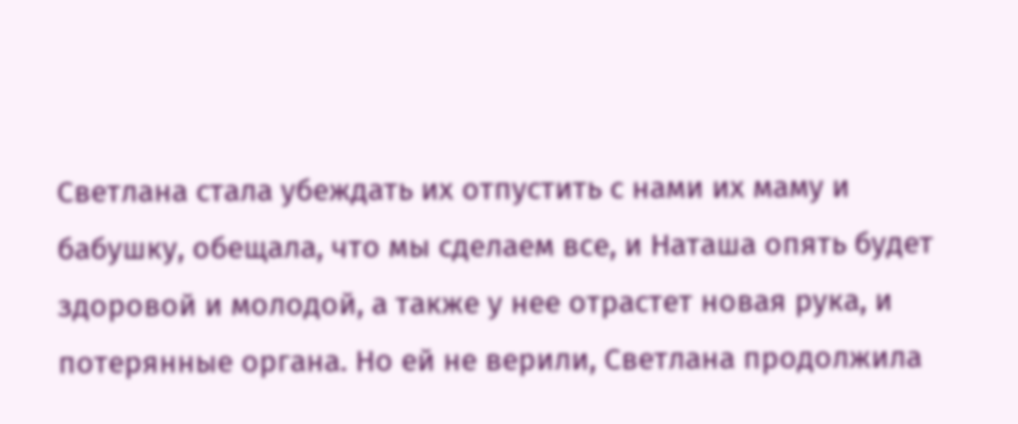Светлана стала убеждать их отпустить с нами их маму и бабушку, обещала, что мы сделаем все, и Наташа опять будет здоровой и молодой, а также у нее отрастет новая рука, и потерянные органа. Но ей не верили, Светлана продолжила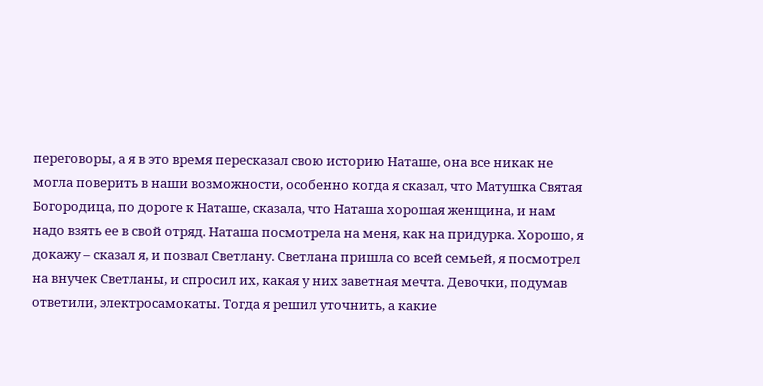переговоры, а я в это время пересказал свою историю Наташе, она все никак не могла поверить в наши возможности, особенно когда я сказал, что Матушка Святая Богородица, по дороге к Наташе, сказала, что Наташа хорошая женщина, и нам надо взять ее в свой отряд. Наташа посмотрела на меня, как на придурка. Хорошо, я докажу – сказал я, и позвал Светлану. Светлана пришла со всей семьей, я посмотрел на внучек Светланы, и спросил их, какая у них заветная мечта. Девочки, подумав ответили, электросамокаты. Тогда я решил уточнить, а какие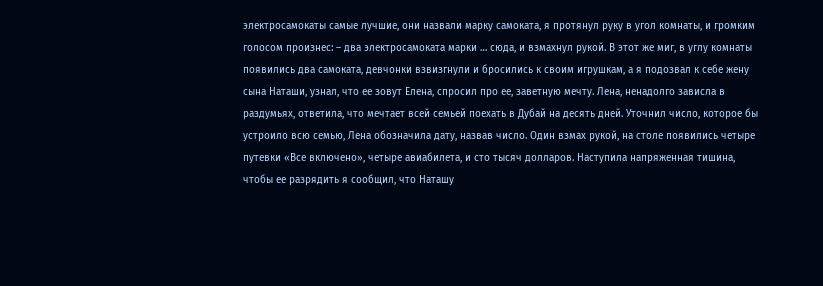электросамокаты самые лучшие, они назвали марку самоката, я протянул руку в угол комнаты, и громким голосом произнес: – два электросамоката марки … сюда, и взмахнул рукой. В этот же миг, в углу комнаты появились два самоката, девчонки взвизгнули и бросились к своим игрушкам, а я подозвал к себе жену сына Наташи, узнал, что ее зовут Елена, спросил про ее, заветную мечту. Лена, ненадолго зависла в раздумьях, ответила, что мечтает всей семьей поехать в Дубай на десять дней. Уточнил число, которое бы устроило всю семью, Лена обозначила дату, назвав число. Один взмах рукой, на столе появились четыре путевки «Все включено», четыре авиабилета, и сто тысяч долларов. Наступила напряженная тишина, чтобы ее разрядить я сообщил, что Наташу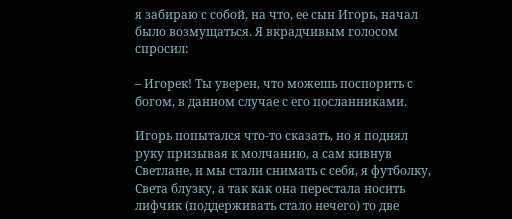я забираю с собой, на что, ее сын Игорь, начал было возмущаться. Я вкрадчивым голосом спросил:

– Игорек! Ты уверен, что можешь поспорить с богом, в данном случае с его посланниками.

Игорь попытался что-то сказать, но я поднял руку призывая к молчанию, а сам кивнув Светлане, и мы стали снимать с себя, я футболку, Света блузку, а так как она перестала носить лифчик (поддерживать стало нечего) то две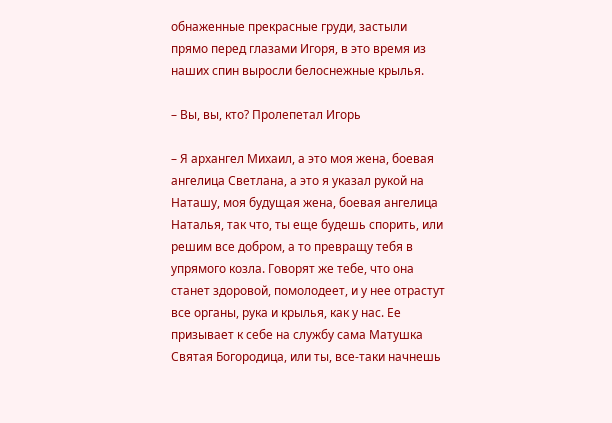обнаженные прекрасные груди, застыли прямо перед глазами Игоря, в это время из наших спин выросли белоснежные крылья.

– Вы, вы, кто? Пролепетал Игорь

– Я архангел Михаил, а это моя жена, боевая ангелица Светлана, а это я указал рукой на Наташу, моя будущая жена, боевая ангелица Наталья, так что, ты еще будешь спорить, или решим все добром, а то превращу тебя в упрямого козла. Говорят же тебе, что она станет здоровой, помолодеет, и у нее отрастут все органы, рука и крылья, как у нас. Ее призывает к себе на службу сама Матушка Святая Богородица, или ты, все-таки начнешь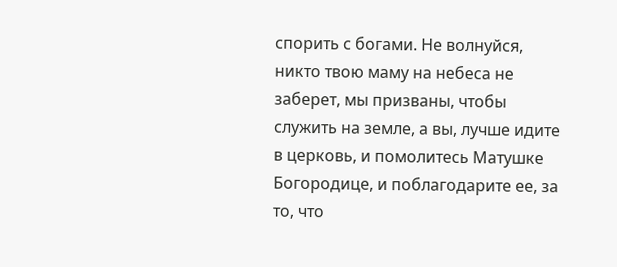спорить с богами. Не волнуйся, никто твою маму на небеса не заберет, мы призваны, чтобы служить на земле, а вы, лучше идите в церковь, и помолитесь Матушке Богородице, и поблагодарите ее, за то, что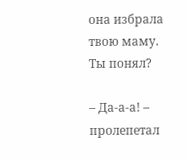она избрала твою маму. Ты понял?

– Да-а-а! – пролепетал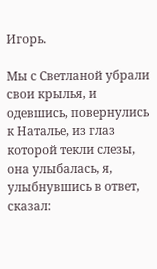Игорь.

Мы с Светланой убрали свои крылья, и одевшись, повернулись к Наталье, из глаз которой текли слезы, она улыбалась, я, улыбнувшись в ответ, сказал: